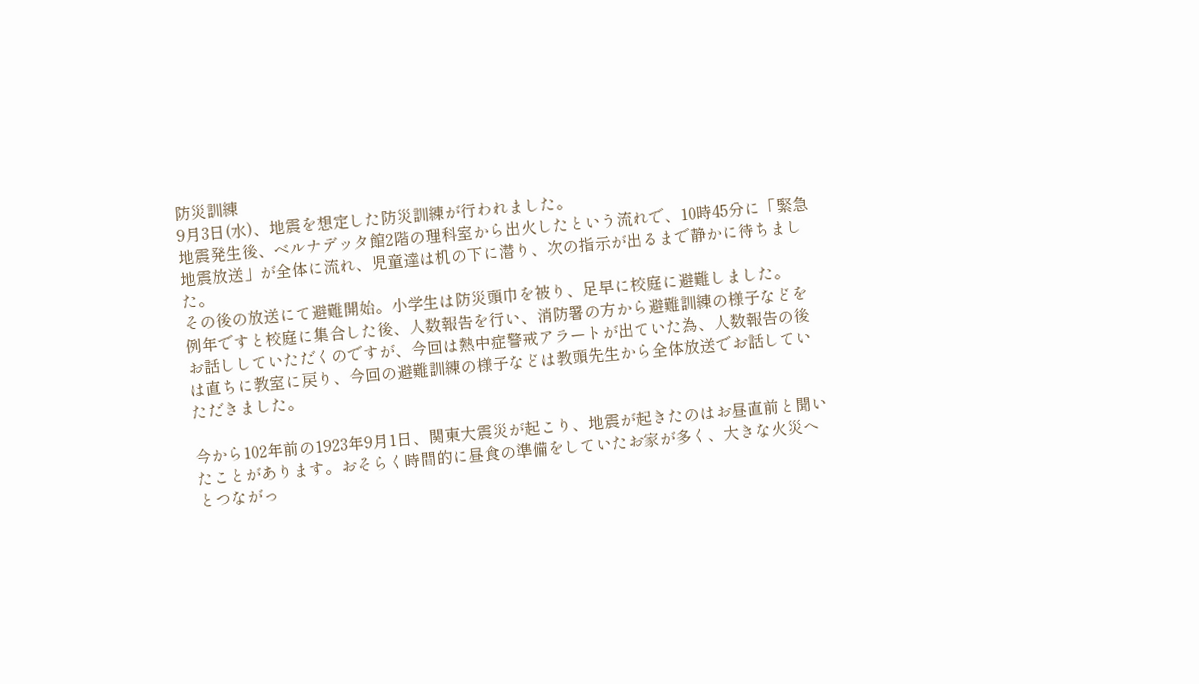防災訓練
9月3日(水)、地震を想定した防災訓練が行われました。
地震発生後、ベルナデッタ館2階の理科室から出火したという流れで、10時45分に「緊急地震放送」が全体に流れ、児童達は机の下に潜り、次の指示が出るまで静かに待ちました。
その後の放送にて避難開始。小学生は防災頭巾を被り、足早に校庭に避難しました。
例年ですと校庭に集合した後、人数報告を行い、消防署の方から避難訓練の様子などをお話ししていただくのですが、今回は熱中症警戒アラートが出ていた為、人数報告の後は直ちに教室に戻り、今回の避難訓練の様子などは教頭先生から全体放送でお話していただきました。

今から102年前の1923年9月1日、関東大震災が起こり、地震が起きたのはお昼直前と聞いたことがあります。おそらく時間的に昼食の準備をしていたお家が多く、大きな火災へとつながっ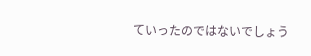ていったのではないでしょう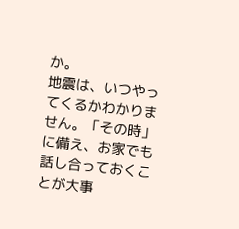か。
地震は、いつやってくるかわかりません。「その時」に備え、お家でも話し合っておくことが大事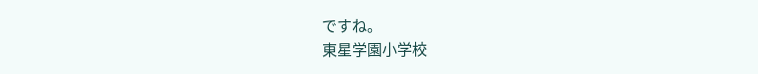ですね。
東星学園小学校